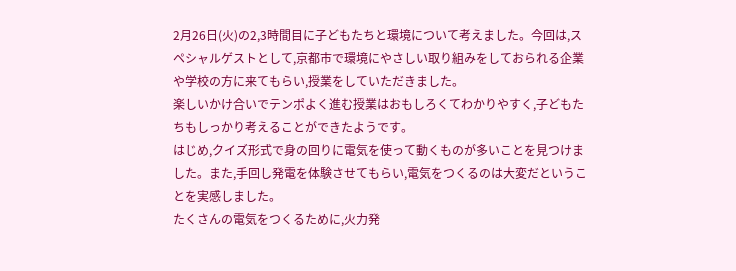2月26日(火)の2,3時間目に子どもたちと環境について考えました。今回は,スペシャルゲストとして,京都市で環境にやさしい取り組みをしておられる企業や学校の方に来てもらい,授業をしていただきました。
楽しいかけ合いでテンポよく進む授業はおもしろくてわかりやすく,子どもたちもしっかり考えることができたようです。
はじめ,クイズ形式で身の回りに電気を使って動くものが多いことを見つけました。また,手回し発電を体験させてもらい,電気をつくるのは大変だということを実感しました。
たくさんの電気をつくるために,火力発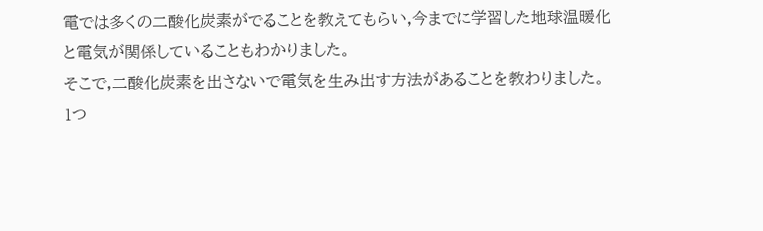電では多くの二酸化炭素がでることを教えてもらい,今までに学習した地球温暖化と電気が関係していることもわかりました。
そこで,二酸化炭素を出さないで電気を生み出す方法があることを教わりました。
1つ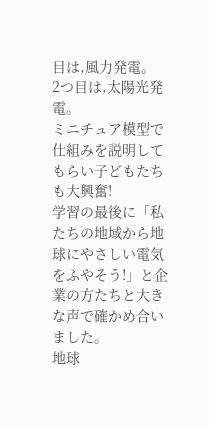目は,風力発電。
2つ目は,太陽光発電。
ミニチュア模型で仕組みを説明してもらい子どもたちも大興奮!
学習の最後に「私たちの地域から地球にやさしい電気をふやそう!」と企業の方たちと大きな声で確かめ合いました。
地球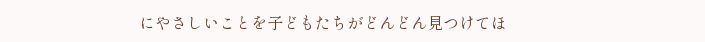にやさしいことを子どもたちがどんどん見つけてほ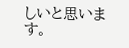しいと思います。